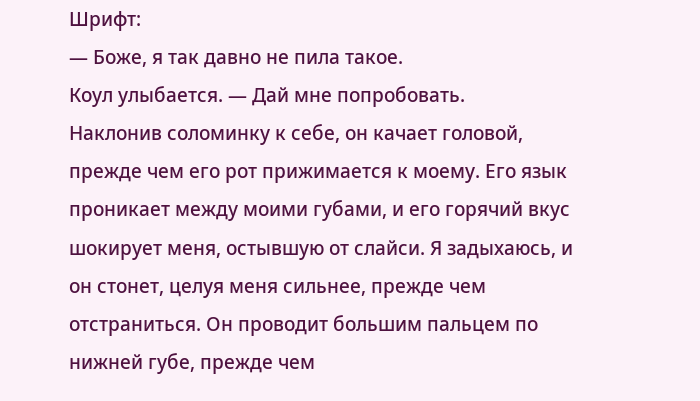Шрифт:
— Боже, я так давно не пила такое.
Коул улыбается. — Дай мне попробовать.
Наклонив соломинку к себе, он качает головой, прежде чем его рот прижимается к моему. Его язык проникает между моими губами, и его горячий вкус шокирует меня, остывшую от слайси. Я задыхаюсь, и он стонет, целуя меня сильнее, прежде чем отстраниться. Он проводит большим пальцем по нижней губе, прежде чем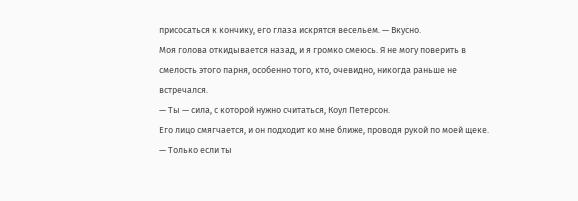присосаться к кончику, его глаза искрятся весельем. — Вкусно.
Моя голова откидывается назад, и я громко смеюсь. Я не могу поверить в смелость этого парня, особенно того, кто, очевидно, никогда раньше не встречался.
— Ты — сила, с которой нужно считаться, Коул Петерсон.
Его лицо смягчается, и он подходит ко мне ближе, проводя рукой по моей щеке.
— Только если ты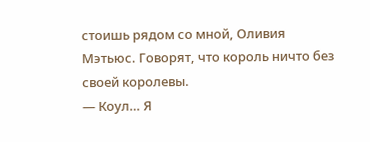стоишь рядом со мной, Оливия Мэтьюс. Говорят, что король ничто без своей королевы.
— Коул… Я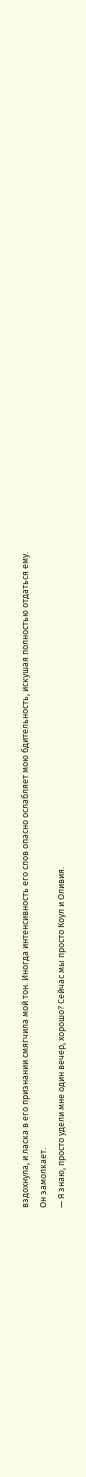вздохнула, и ласка в его признании смягчила мой тон. Иногда интенсивность его слов опасно ослабляет мою бдительность, искушая полностью отдаться ему.
Он замолкает.
— Я знаю, просто удели мне один вечер, хорошо? Сейчас мы просто Коул и Оливия.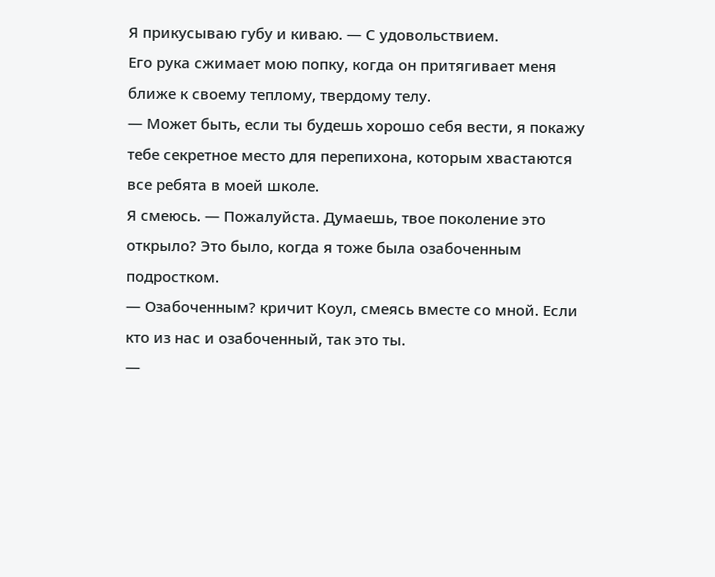Я прикусываю губу и киваю. — С удовольствием.
Его рука сжимает мою попку, когда он притягивает меня ближе к своему теплому, твердому телу.
— Может быть, если ты будешь хорошо себя вести, я покажу тебе секретное место для перепихона, которым хвастаются все ребята в моей школе.
Я смеюсь. — Пожалуйста. Думаешь, твое поколение это открыло? Это было, когда я тоже была озабоченным подростком.
— Озабоченным? кричит Коул, смеясь вместе со мной. Если кто из нас и озабоченный, так это ты.
—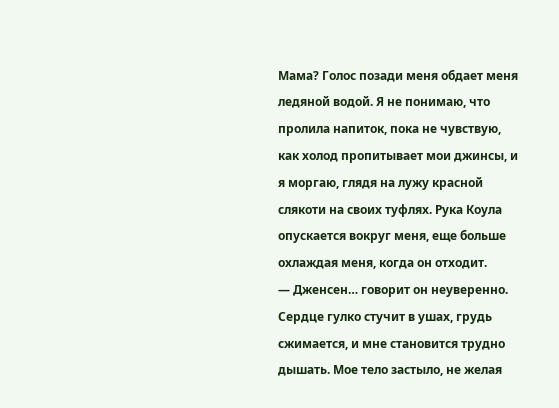Мама? Голос позади меня обдает меня ледяной водой. Я не понимаю, что пролила напиток, пока не чувствую, как холод пропитывает мои джинсы, и я моргаю, глядя на лужу красной слякоти на своих туфлях. Рука Коула опускается вокруг меня, еще больше охлаждая меня, когда он отходит.
— Дженсен… говорит он неуверенно.
Сердце гулко стучит в ушах, грудь сжимается, и мне становится трудно дышать. Мое тело застыло, не желая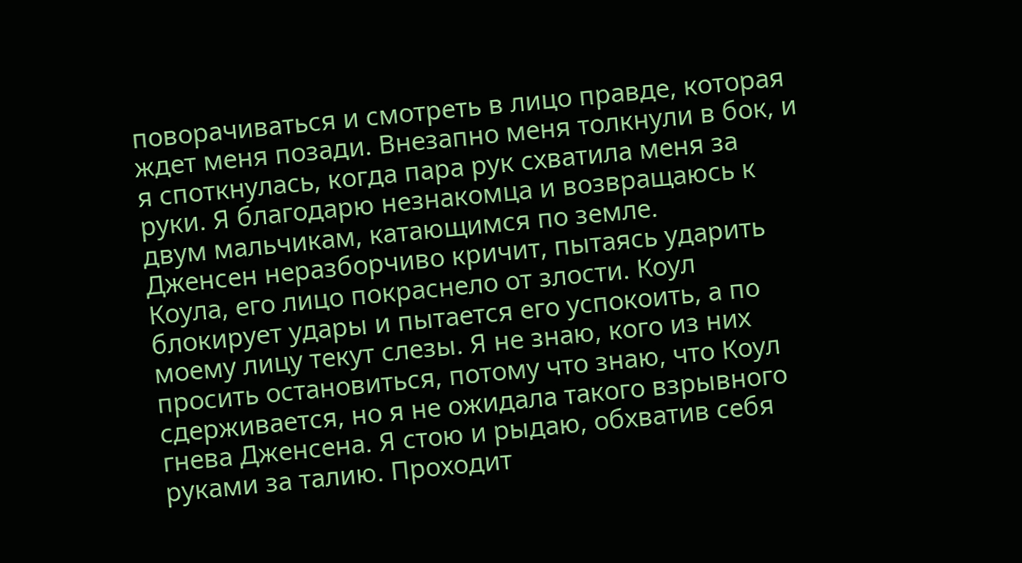поворачиваться и смотреть в лицо правде, которая ждет меня позади. Внезапно меня толкнули в бок, и я споткнулась, когда пара рук схватила меня за руки. Я благодарю незнакомца и возвращаюсь к двум мальчикам, катающимся по земле.
Дженсен неразборчиво кричит, пытаясь ударить Коула, его лицо покраснело от злости. Коул блокирует удары и пытается его успокоить, а по моему лицу текут слезы. Я не знаю, кого из них просить остановиться, потому что знаю, что Коул сдерживается, но я не ожидала такого взрывного гнева Дженсена. Я стою и рыдаю, обхватив себя руками за талию. Проходит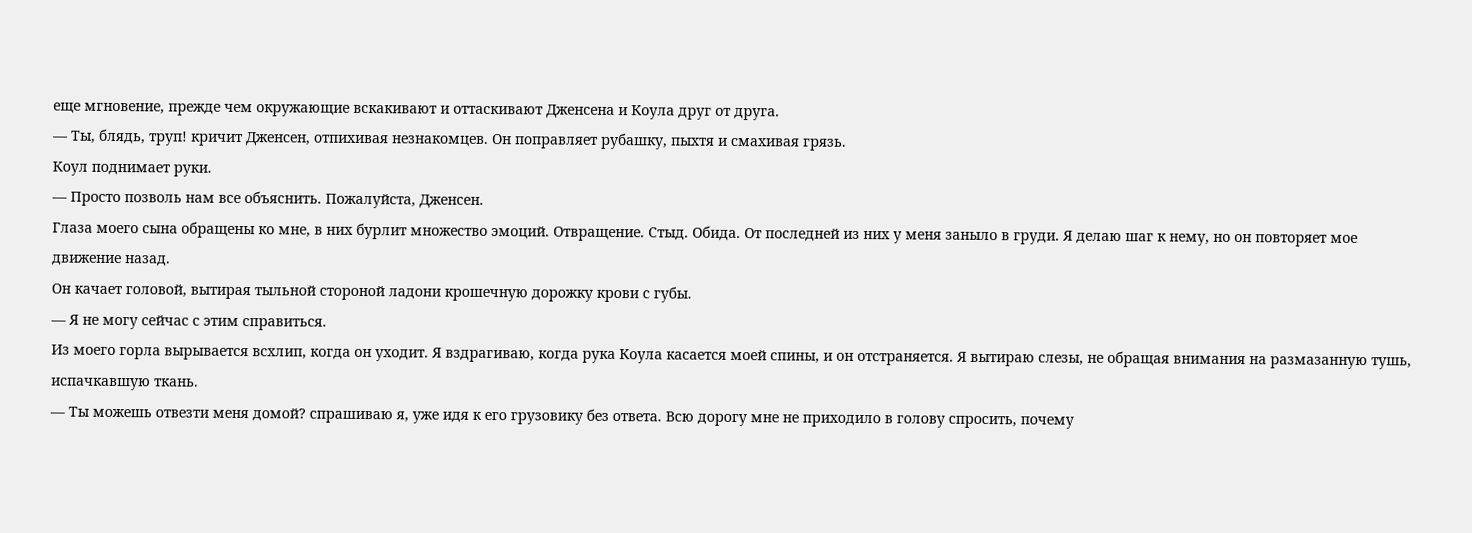еще мгновение, прежде чем окружающие вскакивают и оттаскивают Дженсена и Коула друг от друга.
— Ты, блядь, труп! кричит Дженсен, отпихивая незнакомцев. Он поправляет рубашку, пыхтя и смахивая грязь.
Коул поднимает руки.
— Просто позволь нам все объяснить. Пожалуйста, Дженсен.
Глаза моего сына обращены ко мне, в них бурлит множество эмоций. Отвращение. Стыд. Обида. От последней из них у меня заныло в груди. Я делаю шаг к нему, но он повторяет мое движение назад.
Он качает головой, вытирая тыльной стороной ладони крошечную дорожку крови с губы.
— Я не могу сейчас с этим справиться.
Из моего горла вырывается всхлип, когда он уходит. Я вздрагиваю, когда рука Коула касается моей спины, и он отстраняется. Я вытираю слезы, не обращая внимания на размазанную тушь, испачкавшую ткань.
— Ты можешь отвезти меня домой? спрашиваю я, уже идя к его грузовику без ответа. Всю дорогу мне не приходило в голову спросить, почему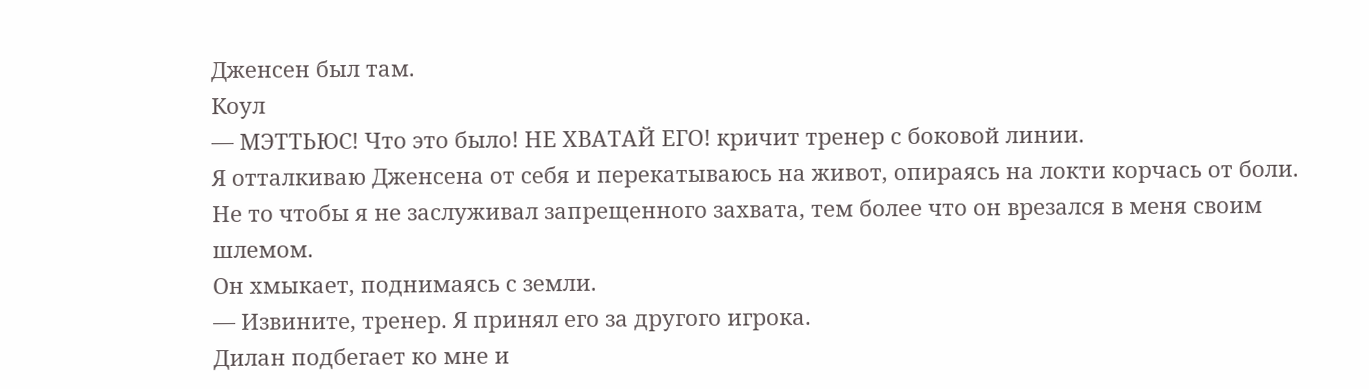Дженсен был там.
Коул
— МЭТТЬЮС! Что это было! НЕ ХВАТАЙ ЕГО! кричит тренер с боковой линии.
Я отталкиваю Дженсена от себя и перекатываюсь на живот, опираясь на локти корчась от боли. Не то чтобы я не заслуживал запрещенного захвата, тем более что он врезался в меня своим шлемом.
Он хмыкает, поднимаясь с земли.
— Извините, тренер. Я принял его за другого игрока.
Дилан подбегает ко мне и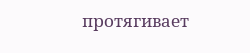протягивает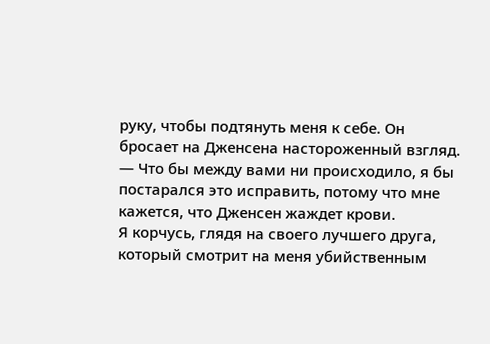руку, чтобы подтянуть меня к себе. Он бросает на Дженсена настороженный взгляд.
— Что бы между вами ни происходило, я бы постарался это исправить, потому что мне кажется, что Дженсен жаждет крови.
Я корчусь, глядя на своего лучшего друга, который смотрит на меня убийственным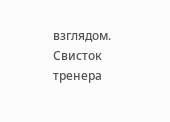взглядом.
Свисток тренера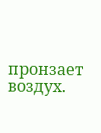пронзает воздух.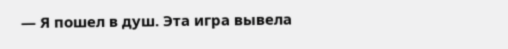— Я пошел в душ. Эта игра вывела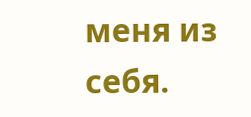меня из себя.